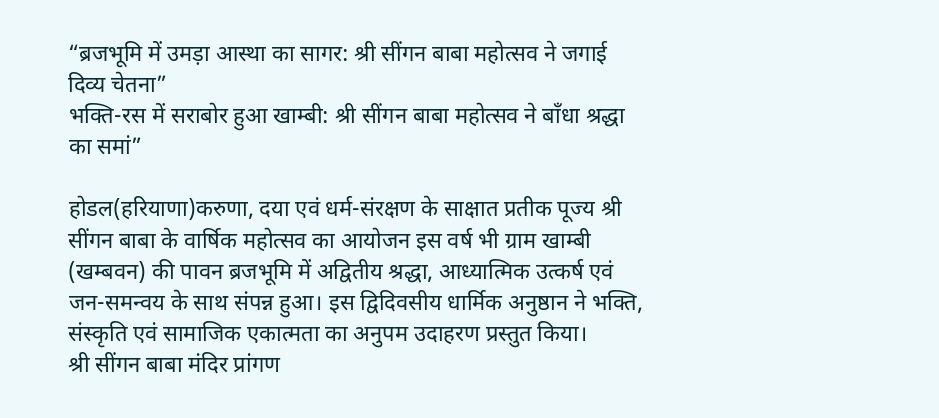“ब्रजभूमि में उमड़ा आस्था का सागर: श्री सींगन बाबा महोत्सव ने जगाई दिव्य चेतना”
भक्ति-रस में सराबोर हुआ खाम्बी: श्री सींगन बाबा महोत्सव ने बाँधा श्रद्धा का समां”

होडल(हरियाणा)करुणा, दया एवं धर्म-संरक्षण के साक्षात प्रतीक पूज्य श्री सींगन बाबा के वार्षिक महोत्सव का आयोजन इस वर्ष भी ग्राम खाम्बी (खम्बवन) की पावन ब्रजभूमि में अद्वितीय श्रद्धा, आध्यात्मिक उत्कर्ष एवं जन-समन्वय के साथ संपन्न हुआ। इस द्विदिवसीय धार्मिक अनुष्ठान ने भक्ति, संस्कृति एवं सामाजिक एकात्मता का अनुपम उदाहरण प्रस्तुत किया।
श्री सींगन बाबा मंदिर प्रांगण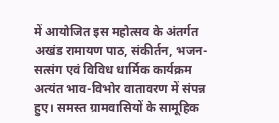में आयोजित इस महोत्सव के अंतर्गत अखंड रामायण पाठ, संकीर्तन, भजन-सत्संग एवं विविध धार्मिक कार्यक्रम अत्यंत भाव-विभोर वातावरण में संपन्न हुए। समस्त ग्रामवासियों के सामूहिक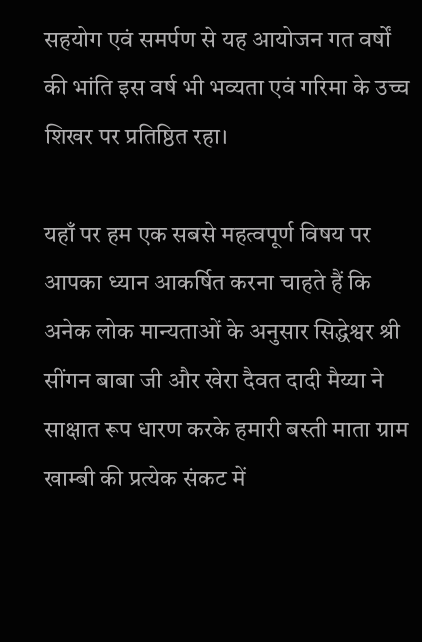सहयोग एवं समर्पण से यह आयोजन गत वर्षों की भांति इस वर्ष भी भव्यता एवं गरिमा के उच्च शिखर पर प्रतिष्ठित रहा।

यहाँ पर हम एक सबसे महत्वपूर्ण विषय पर आपका ध्यान आकर्षित करना चाहते हैं कि अनेक लोक मान्यताओं के अनुसार सिद्धेश्वर श्री सींगन बाबा जी और खेरा दैवत दादी मैय्या ने साक्षात रूप धारण करके हमारी बस्ती माता ग्राम खाम्बी की प्रत्येक संकट में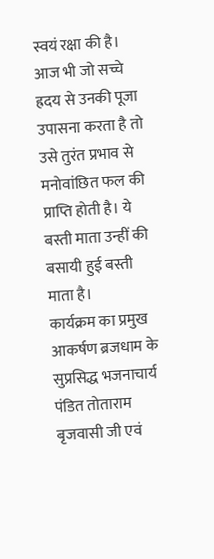स्वयं रक्षा की है। आज भी जो सच्चे ह्रदय से उनकी पूजा उपासना करता है तो उसे तुरंत प्रभाव से मनोवांछित फल की प्राप्ति होती है। ये बस्ती माता उन्हीं की बसायी हुई बस्ती माता है।
कार्यक्रम का प्रमुख आकर्षण ब्रजधाम के सुप्रसिद्ध भजनाचार्य पंडित तोताराम बृजवासी जी एवं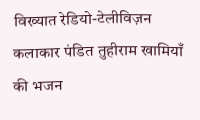विख्यात रेडियो-टेलीविज़न कलाकार पंडित तुहीराम खामियाँ की भजन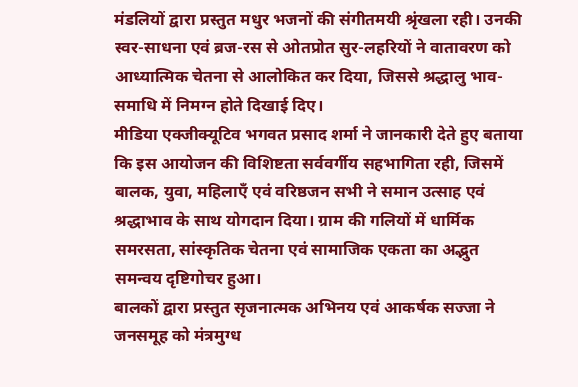मंडलियों द्वारा प्रस्तुत मधुर भजनों की संगीतमयी श्रृंखला रही। उनकी स्वर-साधना एवं ब्रज-रस से ओतप्रोत सुर-लहरियों ने वातावरण को आध्यात्मिक चेतना से आलोकित कर दिया, जिससे श्रद्धालु भाव-समाधि में निमग्न होते दिखाई दिए।
मीडिया एक्जीक्यूटिव भगवत प्रसाद शर्मा ने जानकारी देते हुए बताया कि इस आयोजन की विशिष्टता सर्ववर्गीय सहभागिता रही, जिसमें बालक, युवा, महिलाएँ एवं वरिष्ठजन सभी ने समान उत्साह एवं श्रद्धाभाव के साथ योगदान दिया। ग्राम की गलियों में धार्मिक समरसता, सांस्कृतिक चेतना एवं सामाजिक एकता का अद्भुत समन्वय दृष्टिगोचर हुआ।
बालकों द्वारा प्रस्तुत सृजनात्मक अभिनय एवं आकर्षक सज्जा ने जनसमूह को मंत्रमुग्ध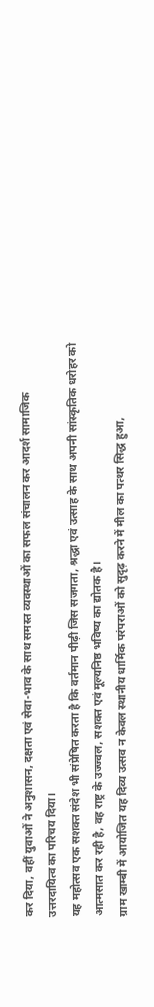कर दिया, वहीं युवाओं ने अनुशासन, दक्षता एवं सेवा-भाव के साथ समस्त व्यवस्थाओं का सफल संचालन कर आदर्श सामाजिक उत्तरदायित्व का परिचय दिया।
यह महोत्सव एक सशक्त संदेश भी संप्रेषित करता है कि वर्तमान पीढ़ी जिस सजगता, श्रद्धा एवं उत्साह के साथ अपनी सांस्कृतिक धरोहर को आत्मसात कर रही है, वह राष्ट्र के उज्ज्वल, सशक्त एवं मूल्यनिष्ठ भविष्य का द्योतक है।
ग्राम खाम्बी में आयोजित यह दिव्य उत्सव न केवल स्थानीय धार्मिक परंपराओं को सुदृढ़ करने में मील का पत्थर सिद्ध हुआ,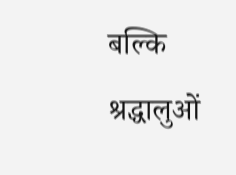बल्कि श्रद्धालुओं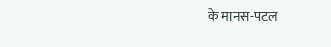के मानस-पटल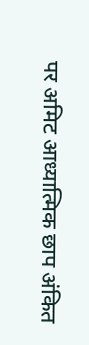पर अमिट आध्यात्मिक छाप अंकित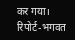कर गया।
रिपोर्ट-भगवत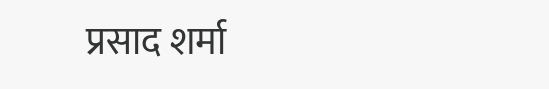प्रसाद शर्मा